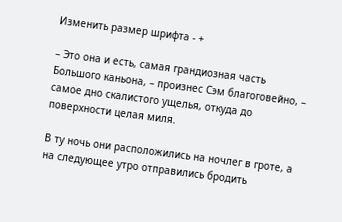Изменить размер шрифта - +

– Это она и есть, самая грандиозная часть Большого каньона, – произнес Сэм благоговейно, – самое дно скалистого ущелья, откуда до поверхности целая миля.

В ту ночь они расположились на ночлег в гроте, а на следующее утро отправились бродить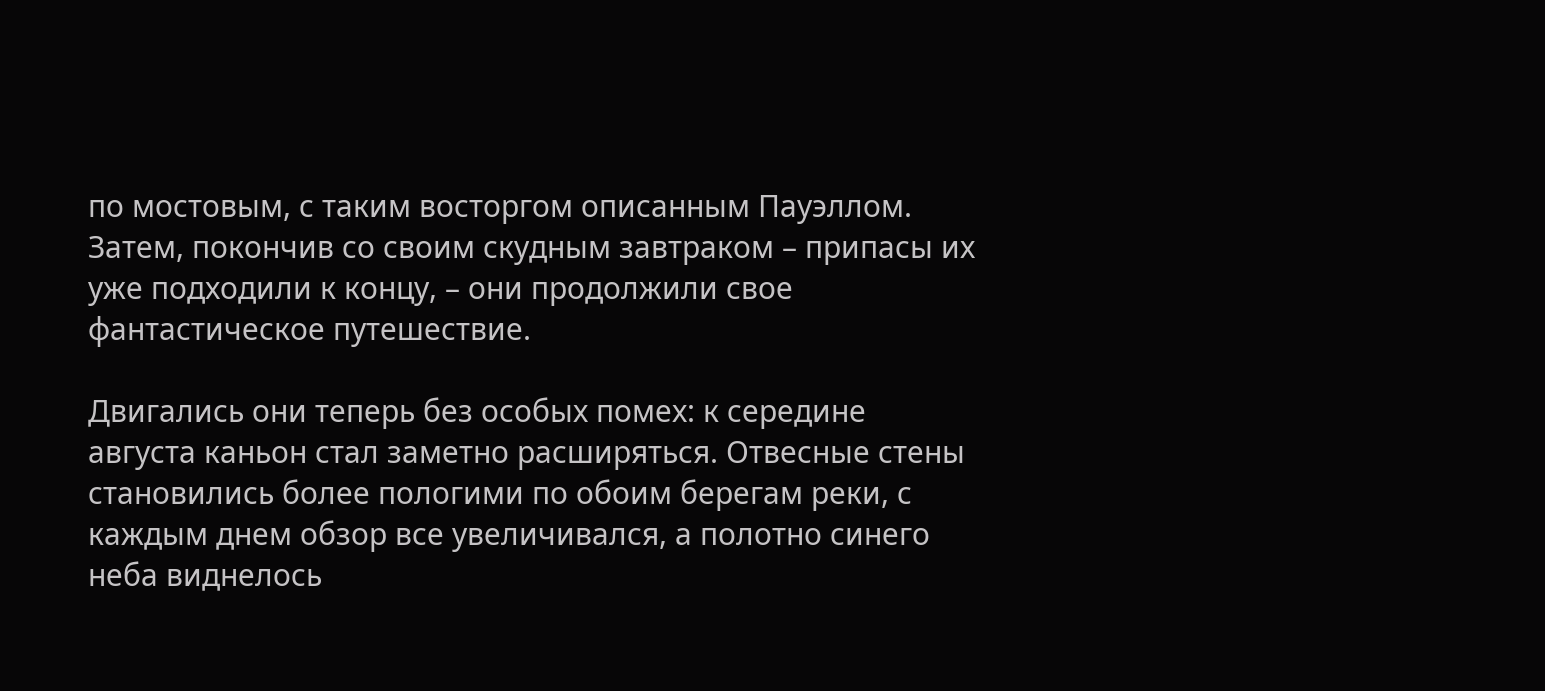по мостовым, с таким восторгом описанным Пауэллом. Затем, покончив со своим скудным завтраком – припасы их уже подходили к концу, – они продолжили свое фантастическое путешествие.

Двигались они теперь без особых помех: к середине августа каньон стал заметно расширяться. Отвесные стены становились более пологими по обоим берегам реки, с каждым днем обзор все увеличивался, а полотно синего неба виднелось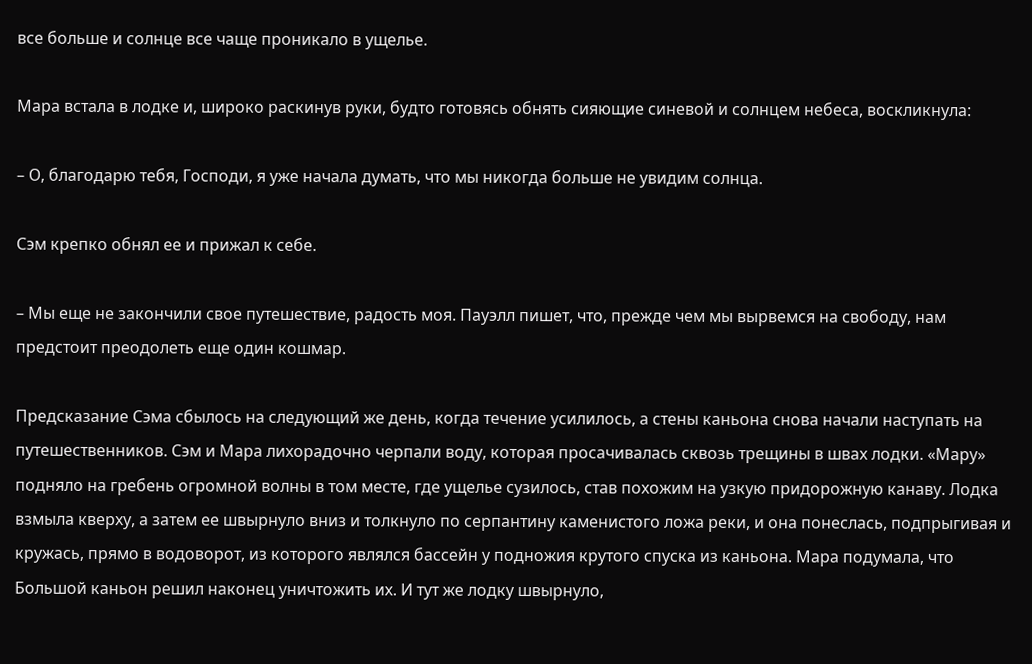все больше и солнце все чаще проникало в ущелье.

Мара встала в лодке и, широко раскинув руки, будто готовясь обнять сияющие синевой и солнцем небеса, воскликнула:

– О, благодарю тебя, Господи, я уже начала думать, что мы никогда больше не увидим солнца.

Сэм крепко обнял ее и прижал к себе.

– Мы еще не закончили свое путешествие, радость моя. Пауэлл пишет, что, прежде чем мы вырвемся на свободу, нам предстоит преодолеть еще один кошмар.

Предсказание Сэма сбылось на следующий же день, когда течение усилилось, а стены каньона снова начали наступать на путешественников. Сэм и Мара лихорадочно черпали воду, которая просачивалась сквозь трещины в швах лодки. «Мару» подняло на гребень огромной волны в том месте, где ущелье сузилось, став похожим на узкую придорожную канаву. Лодка взмыла кверху, а затем ее швырнуло вниз и толкнуло по серпантину каменистого ложа реки, и она понеслась, подпрыгивая и кружась, прямо в водоворот, из которого являлся бассейн у подножия крутого спуска из каньона. Мара подумала, что Большой каньон решил наконец уничтожить их. И тут же лодку швырнуло,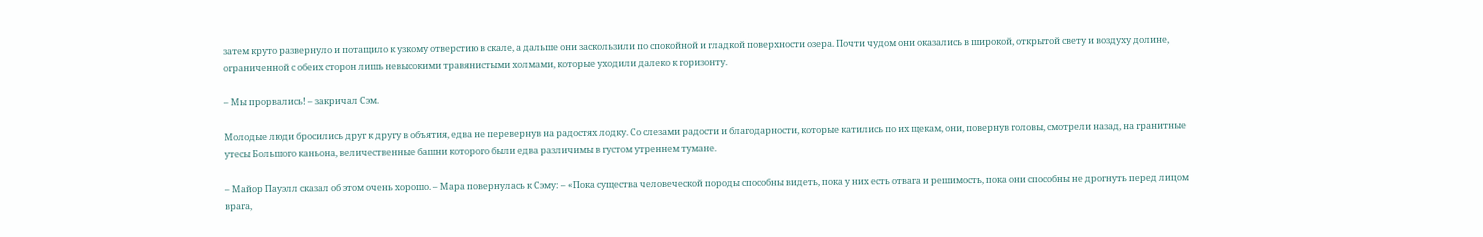затем круто развернуло и потащило к узкому отверстию в скале, а дальше они заскользили по спокойной и гладкой поверхности озера. Почти чудом они оказались в широкой, открытой свету и воздуху долине, ограниченной с обеих сторон лишь невысокими травянистыми холмами, которые уходили далеко к горизонту.

– Мы прорвались! – закричал Сэм.

Молодые люди бросились друг к другу в объятия, едва не перевернув на радостях лодку. Со слезами радости и благодарности, которые катились по их щекам, они, повернув головы, смотрели назад, на гранитные утесы Большого каньона, величественные башни которого были едва различимы в густом утреннем тумане.

– Майор Пауэлл сказал об этом очень хорошо. – Мара повернулась к Сэму: – «Пока существа человеческой породы способны видеть, пока у них есть отвага и решимость, пока они способны не дрогнуть перед лицом врага,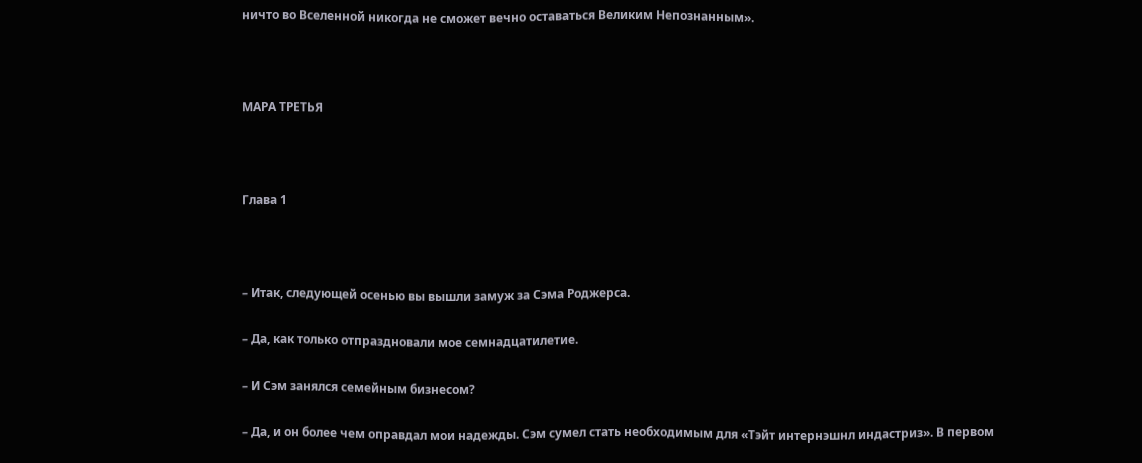ничто во Вселенной никогда не сможет вечно оставаться Великим Непознанным».



МАРА ТРЕТЬЯ



Глава 1



– Итак, следующей осенью вы вышли замуж за Сэма Роджерса.

– Да, как только отпраздновали мое семнадцатилетие.

– И Сэм занялся семейным бизнесом?

– Да, и он более чем оправдал мои надежды. Сэм сумел стать необходимым для «Тэйт интернэшнл индастриз». В первом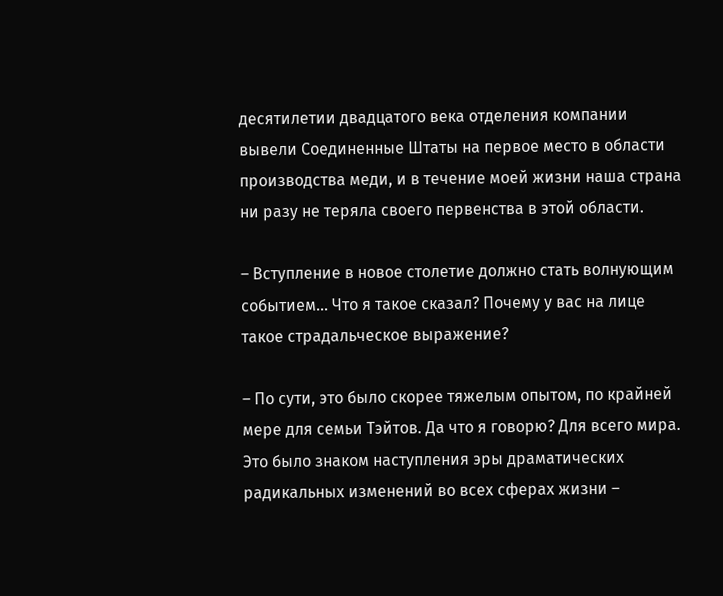десятилетии двадцатого века отделения компании вывели Соединенные Штаты на первое место в области производства меди, и в течение моей жизни наша страна ни разу не теряла своего первенства в этой области.

– Вступление в новое столетие должно стать волнующим событием… Что я такое сказал? Почему у вас на лице такое страдальческое выражение?

– По сути, это было скорее тяжелым опытом, по крайней мере для семьи Тэйтов. Да что я говорю? Для всего мира. Это было знаком наступления эры драматических радикальных изменений во всех сферах жизни –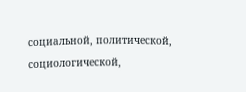социальной, политической, социологической,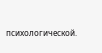психологической.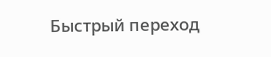Быстрый переход